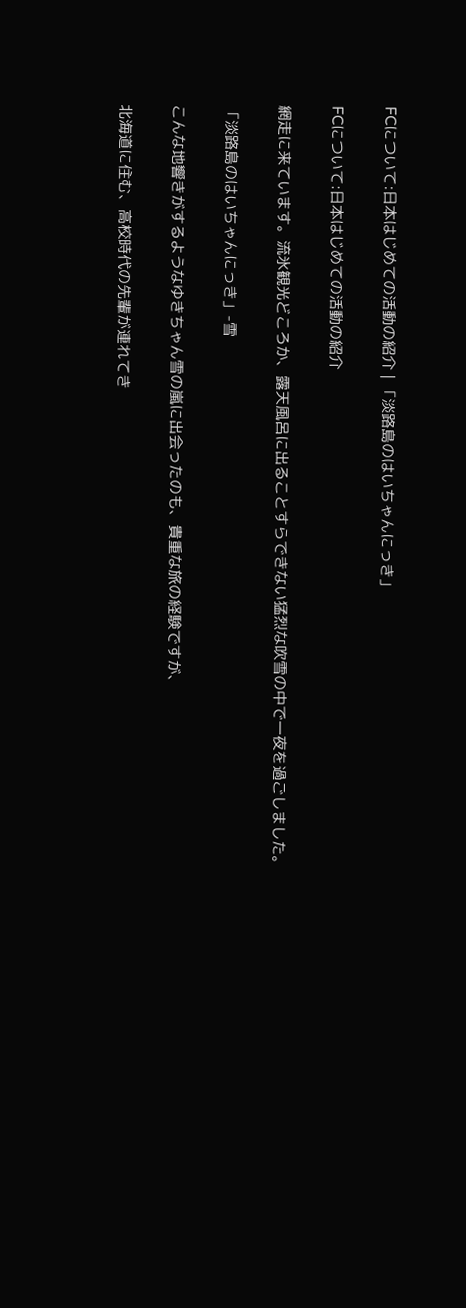FCについて:日本はじめての活動の紹介 | 「淡路島のはいちゃんにっき」

FCについて:日本はじめての活動の紹介

網走に来ています。流氷観光どころか、露天風呂に出ることすらできない猛烈な吹雪の中で一夜を過ごしました。

「淡路島のはいちゃんにっき」-雪

こんな地響きがするようなゆきちゃん雪の嵐に出会ったのも、貴重な旅の経験ですが、

北海道に住む、高校時代の先輩が連れてき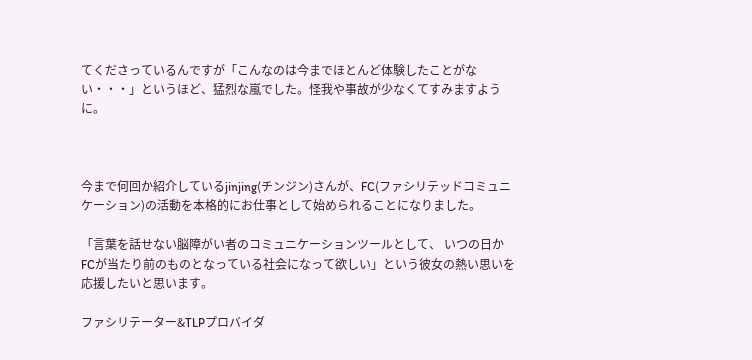てくださっているんですが「こんなのは今までほとんど体験したことがない・・・」というほど、猛烈な嵐でした。怪我や事故が少なくてすみますように。



今まで何回か紹介しているjinjing(チンジン)さんが、FC(ファシリテッドコミュニケーション)の活動を本格的にお仕事として始められることになりました。

「言葉を話せない脳障がい者のコミュニケーションツールとして、 いつの日かFCが当たり前のものとなっている社会になって欲しい」という彼女の熱い思いを応援したいと思います。

ファシリテーター&TLPプロバイダ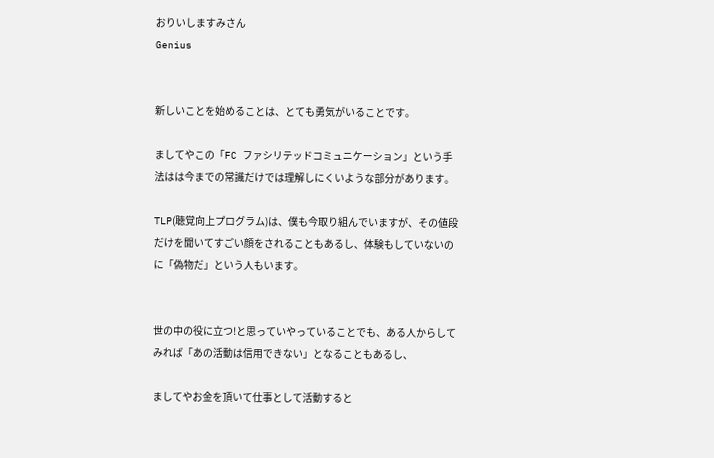おりいしますみさん
Genius


新しいことを始めることは、とても勇気がいることです。

ましてやこの「FC ファシリテッドコミュニケーション」という手法はは今までの常識だけでは理解しにくいような部分があります。

TLP(聴覚向上プログラム)は、僕も今取り組んでいますが、その値段だけを聞いてすごい顔をされることもあるし、体験もしていないのに「偽物だ」という人もいます。


世の中の役に立つ!と思っていやっていることでも、ある人からしてみれば「あの活動は信用できない」となることもあるし、

ましてやお金を頂いて仕事として活動すると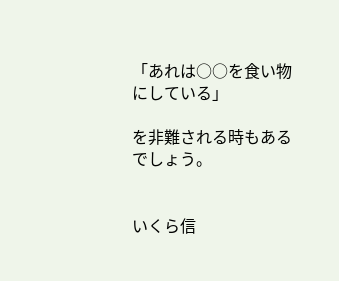「あれは○○を食い物にしている」

を非難される時もあるでしょう。


いくら信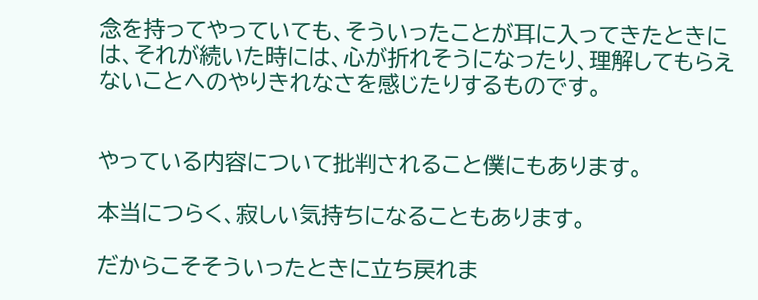念を持ってやっていても、そういったことが耳に入ってきたときには、それが続いた時には、心が折れそうになったり、理解してもらえないことへのやりきれなさを感じたりするものです。


やっている内容について批判されること僕にもあります。

本当につらく、寂しい気持ちになることもあります。

だからこそそういったときに立ち戻れま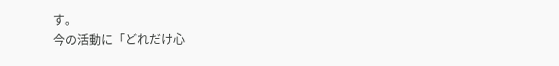す。
今の活動に「どれだけ心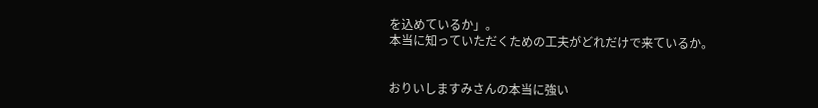を込めているか」。
本当に知っていただくための工夫がどれだけで来ているか。


おりいしますみさんの本当に強い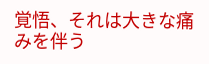覚悟、それは大きな痛みを伴う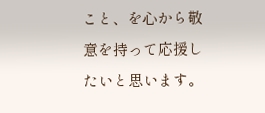こと、を心から敬意を持って応援したいと思います。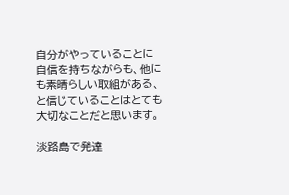自分がやっていることに自信を持ちながらも、他にも素晴らしい取組がある、と信じていることはとても大切なことだと思います。

淡路島で発達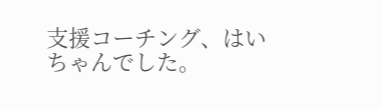支援コーチング、はいちゃんでした。